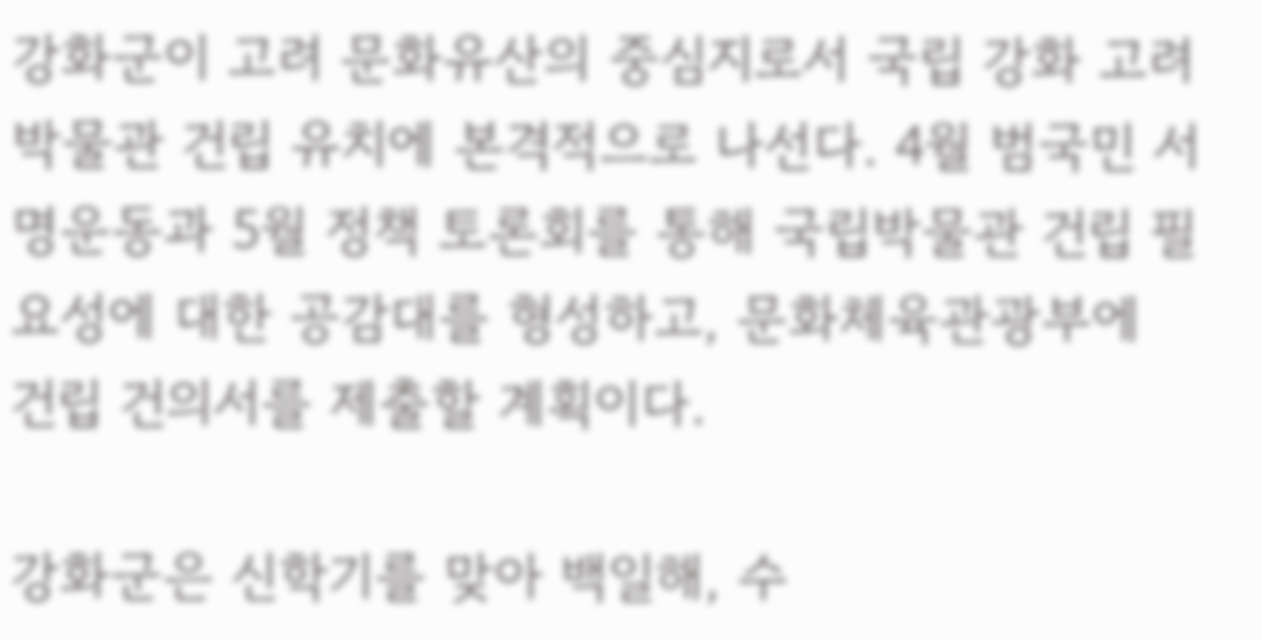강화군이 고려 문화유산의 중심지로서 국립 강화 고려박물관 건립 유치에 본격적으로 나선다. 4월 범국민 서명운동과 5월 정책 토론회를 통해 국립박물관 건립 필요성에 대한 공감대를 형성하고, 문화체육관광부에 건립 건의서를 제출할 계획이다.

강화군은 신학기를 맞아 백일해, 수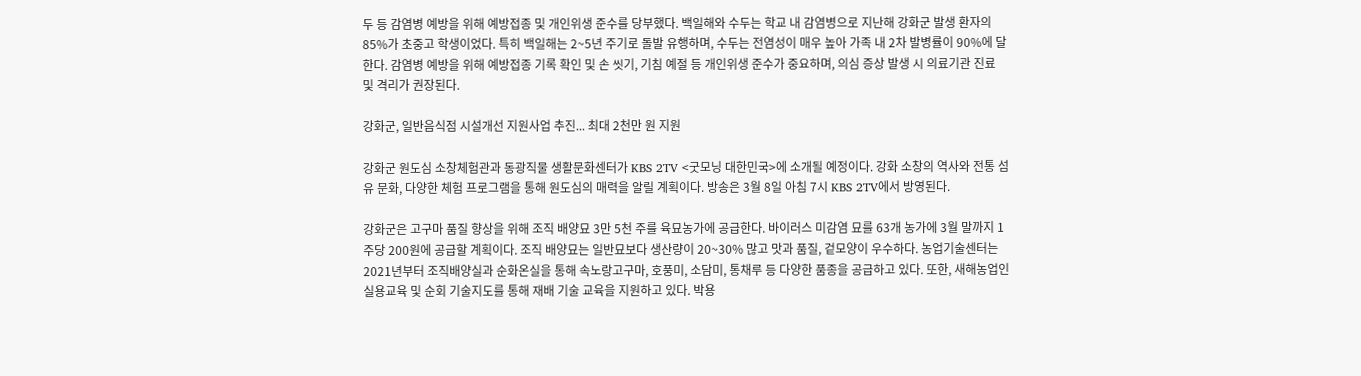두 등 감염병 예방을 위해 예방접종 및 개인위생 준수를 당부했다. 백일해와 수두는 학교 내 감염병으로 지난해 강화군 발생 환자의 85%가 초중고 학생이었다. 특히 백일해는 2~5년 주기로 돌발 유행하며, 수두는 전염성이 매우 높아 가족 내 2차 발병률이 90%에 달한다. 감염병 예방을 위해 예방접종 기록 확인 및 손 씻기, 기침 예절 등 개인위생 준수가 중요하며, 의심 증상 발생 시 의료기관 진료 및 격리가 권장된다.

강화군, 일반음식점 시설개선 지원사업 추진... 최대 2천만 원 지원

강화군 원도심 소창체험관과 동광직물 생활문화센터가 KBS 2TV <굿모닝 대한민국>에 소개될 예정이다. 강화 소창의 역사와 전통 섬유 문화, 다양한 체험 프로그램을 통해 원도심의 매력을 알릴 계획이다. 방송은 3월 8일 아침 7시 KBS 2TV에서 방영된다.

강화군은 고구마 품질 향상을 위해 조직 배양묘 3만 5천 주를 육묘농가에 공급한다. 바이러스 미감염 묘를 63개 농가에 3월 말까지 1주당 200원에 공급할 계획이다. 조직 배양묘는 일반묘보다 생산량이 20~30% 많고 맛과 품질, 겉모양이 우수하다. 농업기술센터는 2021년부터 조직배양실과 순화온실을 통해 속노랑고구마, 호풍미, 소담미, 통채루 등 다양한 품종을 공급하고 있다. 또한, 새해농업인 실용교육 및 순회 기술지도를 통해 재배 기술 교육을 지원하고 있다. 박용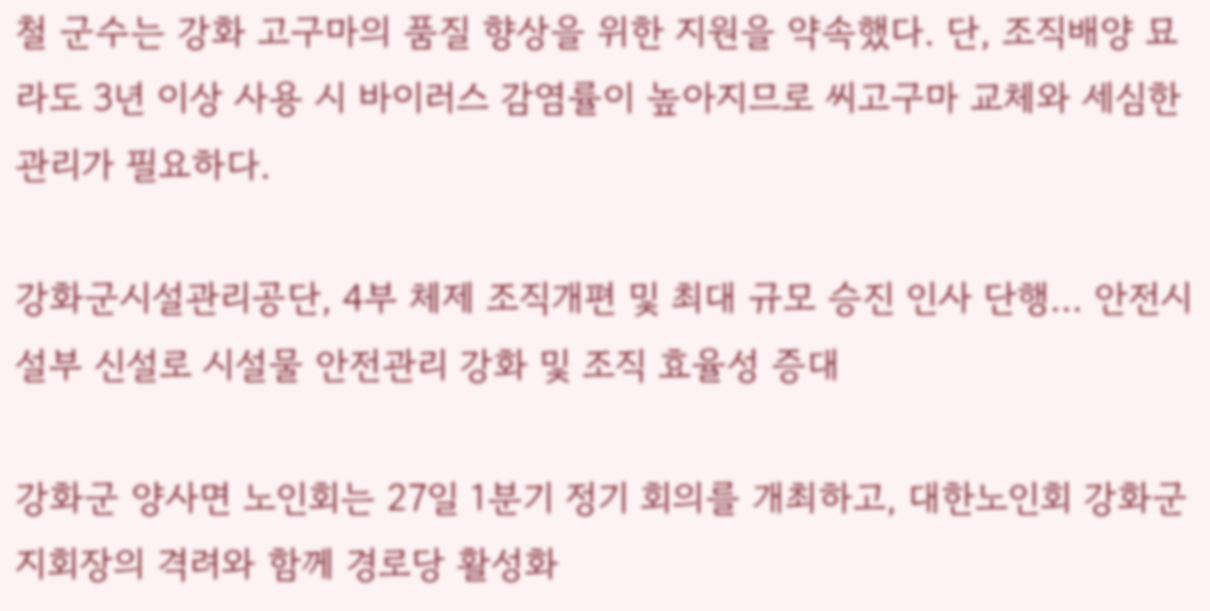철 군수는 강화 고구마의 품질 향상을 위한 지원을 약속했다. 단, 조직배양 묘라도 3년 이상 사용 시 바이러스 감염률이 높아지므로 씨고구마 교체와 세심한 관리가 필요하다.

강화군시설관리공단, 4부 체제 조직개편 및 최대 규모 승진 인사 단행... 안전시설부 신설로 시설물 안전관리 강화 및 조직 효율성 증대

강화군 양사면 노인회는 27일 1분기 정기 회의를 개최하고, 대한노인회 강화군지회장의 격려와 함께 경로당 활성화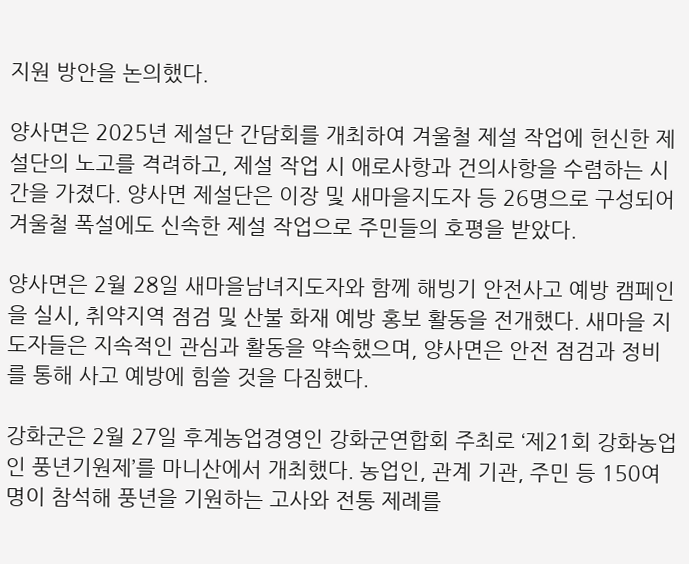지원 방안을 논의했다.

양사면은 2025년 제설단 간담회를 개최하여 겨울철 제설 작업에 헌신한 제설단의 노고를 격려하고, 제설 작업 시 애로사항과 건의사항을 수렴하는 시간을 가졌다. 양사면 제설단은 이장 및 새마을지도자 등 26명으로 구성되어 겨울철 폭설에도 신속한 제설 작업으로 주민들의 호평을 받았다.

양사면은 2월 28일 새마을남녀지도자와 함께 해빙기 안전사고 예방 캠페인을 실시, 취약지역 점검 및 산불 화재 예방 홍보 활동을 전개했다. 새마을 지도자들은 지속적인 관심과 활동을 약속했으며, 양사면은 안전 점검과 정비를 통해 사고 예방에 힘쓸 것을 다짐했다.

강화군은 2월 27일 후계농업경영인 강화군연합회 주최로 ‘제21회 강화농업인 풍년기원제’를 마니산에서 개최했다. 농업인, 관계 기관, 주민 등 150여 명이 참석해 풍년을 기원하는 고사와 전통 제례를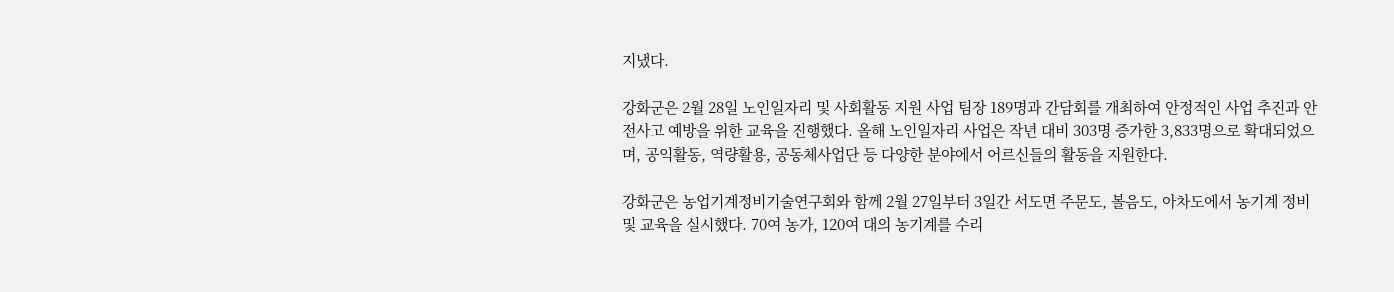지냈다.

강화군은 2월 28일 노인일자리 및 사회활동 지원 사업 팀장 189명과 간담회를 개최하여 안정적인 사업 추진과 안전사고 예방을 위한 교육을 진행했다. 올해 노인일자리 사업은 작년 대비 303명 증가한 3,833명으로 확대되었으며, 공익활동, 역량활용, 공동체사업단 등 다양한 분야에서 어르신들의 활동을 지원한다.

강화군은 농업기계정비기술연구회와 함께 2월 27일부터 3일간 서도면 주문도, 볼음도, 아차도에서 농기계 정비 및 교육을 실시했다. 70여 농가, 120여 대의 농기계를 수리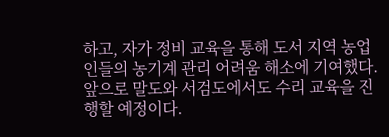하고, 자가 정비 교육을 통해 도서 지역 농업인들의 농기계 관리 어려움 해소에 기여했다. 앞으로 말도와 서검도에서도 수리 교육을 진행할 예정이다.